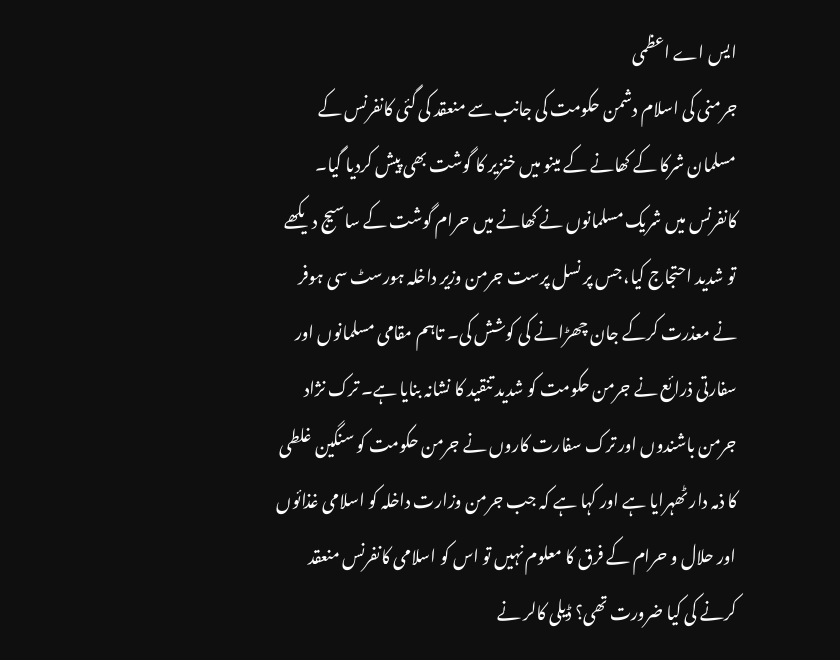ایس اے اعظمی
جرمنی کی اسلام دشمن حکومت کی جانب سے منعقد کی گئی کانفرنس کے مسلمان شرکا کے کھانے کے مینو میں خنزیر کا گوشت بھی پیش کردیا گیا۔ کانفرنس میں شریک مسلمانوں نے کھانے میں حرام گوشت کے ساسیج دیکھے تو شدید احتجاج کیا، جس پر نسل پرست جرمن وزیر داخلہ ہورسٹ سی ہوفر نے معذرت کرکے جان چھڑانے کی کوشش کی۔ تاہم مقامی مسلمانوں اور سفارتی ذرائع نے جرمن حکومت کو شدید تنقید کا نشانہ بنایا ہے۔ ترک نژاد جرمن باشندوں اور ترک سفارت کاروں نے جرمن حکومت کو سنگین غلطی کا ذمہ دار ٹھہرایا ہے اور کہا ہے کہ جب جرمن وزارت داخلہ کو اسلامی غذائوں اور حلال و حرام کے فرق کا معلوم نہیں تو اس کو اسلامی کانفرنس منعقد کرنے کی کیا ضرورت تھی؟ ڈیلی کالر نے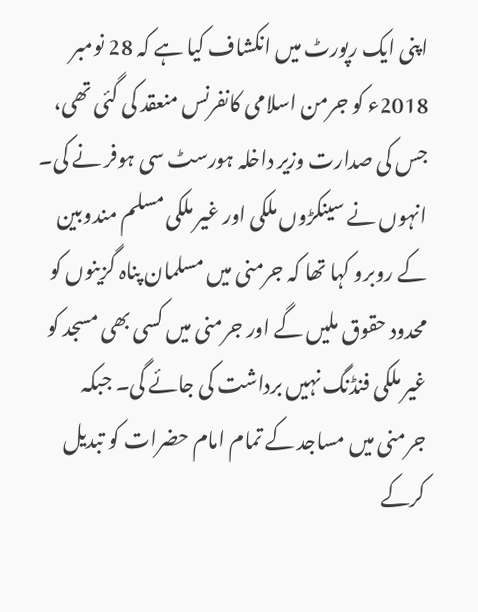اپنی ایک رپورٹ میں انکشاف کیا ہے کہ 28 نومبر 2018ء کو جرمن اسلامی کانفرنس منعقد کی گئی تھی، جس کی صدارت وزیر داخلہ ہورسٹ سی ہوفر نے کی۔ انہوں نے سینکڑوں ملکی اور غیر ملکی مسلم مندوبین کے روبرو کہا تھا کہ جرمنی میں مسلمان پناہ گزینوں کو محدود حقوق ملیں گے اور جرمنی میں کسی بھی مسجد کو غیر ملکی فنڈنگ نہیں برداشت کی جائے گی۔ جبکہ جرمنی میں مساجد کے تمام امام حضرات کو تبدیل کرکے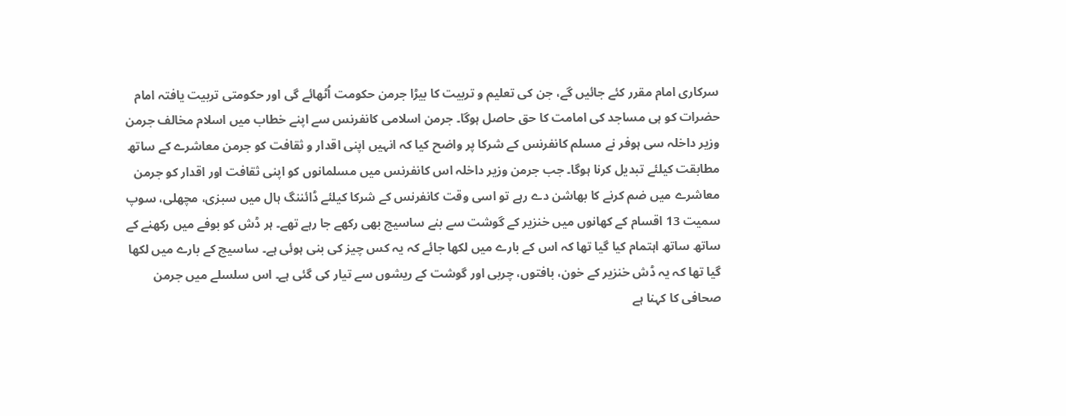سرکاری امام مقرر کئے جائیں گے، جن کی تعلیم و تربیت کا بیڑا جرمن حکومت اُٹھائے گی اور حکومتی تربیت یافتہ امام حضرات کو ہی مساجد کی امامت کا حق حاصل ہوگا۔ جرمن اسلامی کانفرنس سے اپنے خطاب میں اسلام مخالف جرمن وزیر داخلہ سی ہوفر نے مسلم کانفرنس کے شرکا پر واضح کیا کہ انہیں اپنی اقدار و ثقافت کو جرمن معاشرے کے ساتھ مطابقت کیلئے تبدیل کرنا ہوگا۔ جب جرمن وزیر داخلہ اس کانفرنس میں مسلمانوں کو اپنی ثقافت اور اقدار کو جرمن معاشرے میں ضم کرنے کا بھاشن دے رہے تو اسی وقت کانفرنس کے شرکا کیلئے ڈائننگ ہال میں سبزی، مچھلی، سوپ سمیت 13 اقسام کے کھانوں میں خنزیر کے گوشت سے بنے ساسیج بھی رکھے جا رہے تھے۔ ہر ڈش کو بوفے میں رکھنے کے ساتھ ساتھ اہتمام کیا گیا تھا کہ اس کے بارے میں لکھا جائے کہ یہ کس چیز کی بنی ہوئی ہے۔ ساسیج کے بارے میں لکھا گیا تھا کہ یہ ڈش خنزیر کے خون، بافتوں، چربی اور گوشت کے ریشوں سے تیار کی گئی ہے۔ اس سلسلے میں جرمن صحافی کا کہنا ہے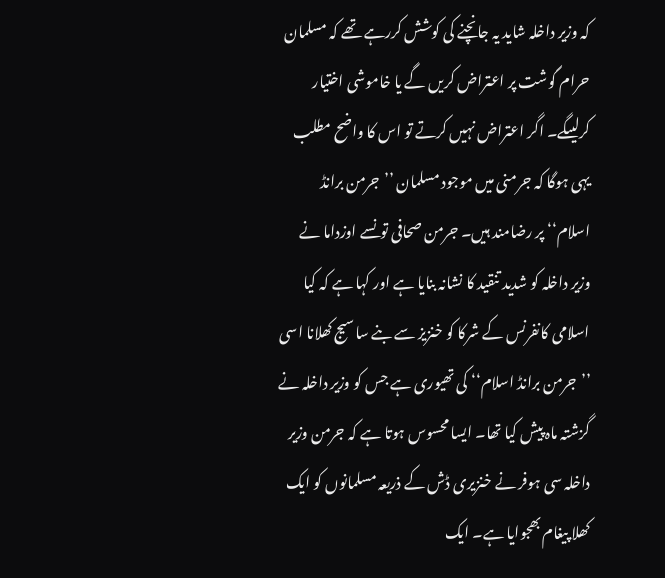کہ وزیر داخلہ شاید یہ جانچنے کی کوشش کررہے تھے کہ مسلمان حرام گوشت پر اعتراض کریں گے یا خاموشی اختیار کرلیںگے۔ اگر اعتراض نہیں کرتے تو اس کا واضح مطلب یہی ہوگا کہ جرمنی میں موجود مسلمان ’’جرمن برانڈ اسلام‘‘ پر رضامند ہیں۔ جرمن صحافی تونسے اوزداما نے وزیر داخلہ کو شدید تنقید کا نشانہ بنایا ہے اور کہا ہے کہ کیا اسلامی کانفرنس کے شرکا کو خنزیز سے بنے ساسیج کھلانا اسی ’’جرمن برانڈ اسلام‘‘ کی تھیوری ہے جس کو وزیر داخلہ نے گزشتہ ماہ پیش کیا تھا۔ ایسا محسوس ہوتا ہے کہ جرمن وزیر داخلہ سی ہوفر نے خنزیری ڈش کے ذریعہ مسلمانوں کو ایک کھلا پیغام بھجوایا ہے۔ ایک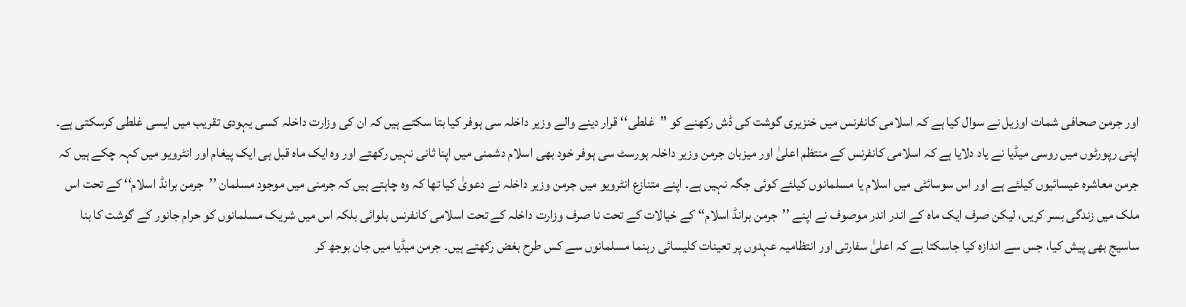اور جرمن صحافی شمات اوزیل نے سوال کیا ہے کہ اسلامی کانفرنس میں خنزیری گوشت کی ڈش رکھنے کو ’’غلطی‘‘ قرار دینے والے وزیر داخلہ سی ہوفر کیا بتا سکتے ہیں کہ ان کی وزارت داخلہ کسی یہودی تقریب میں ایسی غلطی کرسکتی ہے۔ اپنی رپورٹوں میں روسی میڈیا نے یاد دلایا ہے کہ اسلامی کانفرنس کے منتظم اعلیٰ اور میزبان جرمن وزیر داخلہ ہورسٹ سی ہوفر خود بھی اسلام دشمنی میں اپنا ثانی نہیں رکھتے اور وہ ایک ماہ قبل ہی ایک پیغام اور انٹرویو میں کہہ چکے ہیں کہ جرمن معاشرہ عیسائیوں کیلئے ہے اور اس سوسائٹی میں اسلام یا مسلمانوں کیلئے کوئی جگہ نہیں ہے۔ اپنے متنازع انٹرویو میں جرمن وزیر داخلہ نے دعویٰ کیا تھا کہ وہ چاہتے ہیں کہ جرمنی میں موجود مسلمان ’’جرمن برانڈ اسلام‘‘ کے تحت اس ملک میں زندگی بسر کریں، لیکن صرف ایک ماہ کے اندر اندر موصوف نے اپنے ’’جرمن برانڈ اسلام‘‘ کے خیالات کے تحت نا صرف وزارت داخلہ کے تحت اسلامی کانفرنس بلوائی بلکہ اس میں شریک مسلمانوں کو حرام جانور کے گوشت کا بنا ساسیج بھی پیش کیا، جس سے اندازہ کیا جاسکتا ہے کہ اعلیٰ سفارتی اور انتظامیہ عہدوں پر تعینات کلیسائی رہنما مسلمانوں سے کس طرح بغض رکھتے ہیں۔ جرمن میڈیا میں جان بوجھ کر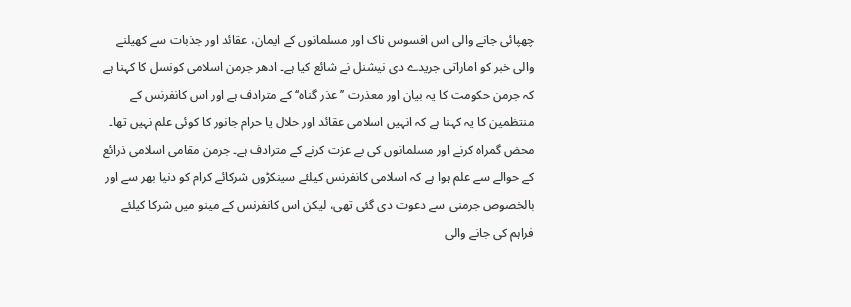چھپائی جانے والی اس افسوس ناک اور مسلمانوں کے ایمان، عقائد اور جذبات سے کھیلنے والی خبر کو اماراتی جریدے دی نیشنل نے شائع کیا ہے۔ ادھر جرمن اسلامی کونسل کا کہنا ہے کہ جرمن حکومت کا یہ بیان اور معذرت ’’عذر گناہ‘‘ کے مترادف ہے اور اس کانفرنس کے منتظمین کا یہ کہنا ہے کہ انہیں اسلامی عقائد اور حلال یا حرام جانور کا کوئی علم نہیں تھا۔ محض گمراہ کرنے اور مسلمانوں کی بے عزت کرنے کے مترادف ہے۔ جرمن مقامی اسلامی ذرائع کے حوالے سے علم ہوا ہے کہ اسلامی کانفرنس کیلئے سینکڑوں شرکائے کرام کو دنیا بھر سے اور بالخصوص جرمنی سے دعوت دی گئی تھی، لیکن اس کانفرنس کے مینو میں شرکا کیلئے فراہم کی جانے والی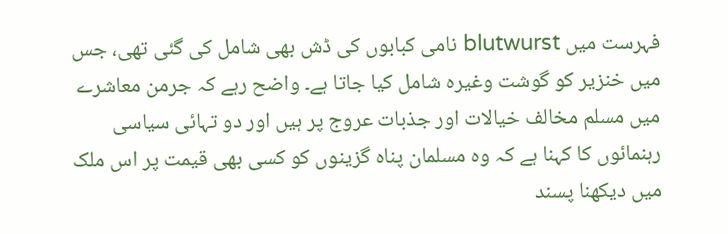فہرست میں blutwurst نامی کبابوں کی ڈش بھی شامل کی گئی تھی، جس میں خنزیر کو گوشت وغیرہ شامل کیا جاتا ہے۔ واضح رہے کہ جرمن معاشرے میں مسلم مخالف خیالات اور جذبات عروج پر ہیں اور دو تہائی سیاسی رہنمائوں کا کہنا ہے کہ وہ مسلمان پناہ گزینوں کو کسی بھی قیمت پر اس ملک میں دیکھنا پسند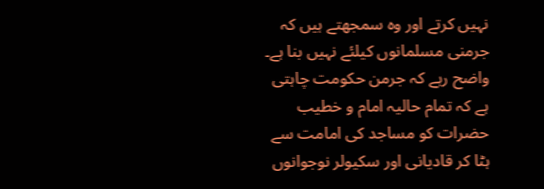نہیں کرتے اور وہ سمجھتے ہیں کہ جرمنی مسلمانوں کیلئے نہیں بنا ہے۔ واضح رہے کہ جرمن حکومت چاہتی ہے کہ تمام حالیہ امام و خطیب حضرات کو مساجد کی امامت سے ہٹا کر قادیانی اور سکیولر نوجوانوں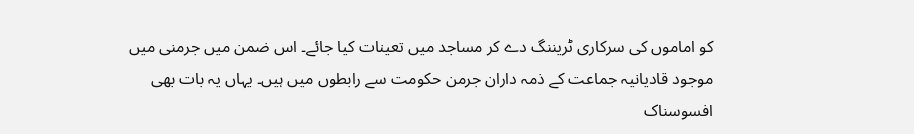کو اماموں کی سرکاری ٹریننگ دے کر مساجد میں تعینات کیا جائے۔ اس ضمن میں جرمنی میں موجود قادیانیہ جماعت کے ذمہ داران جرمن حکومت سے رابطوں میں ہیں۔ یہاں یہ بات بھی افسوسناک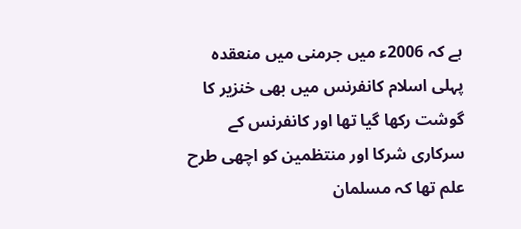ہے کہ 2006ء میں جرمنی میں منعقدہ پہلی اسلام کانفرنس میں بھی خنزیر کا گوشت رکھا گیا تھا اور کانفرنس کے سرکاری شرکا اور منتظمین کو اچھی طرح علم تھا کہ مسلمان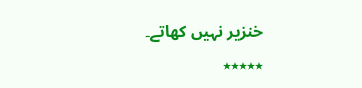خنزیر نہیں کھاتے۔
٭٭٭٭٭